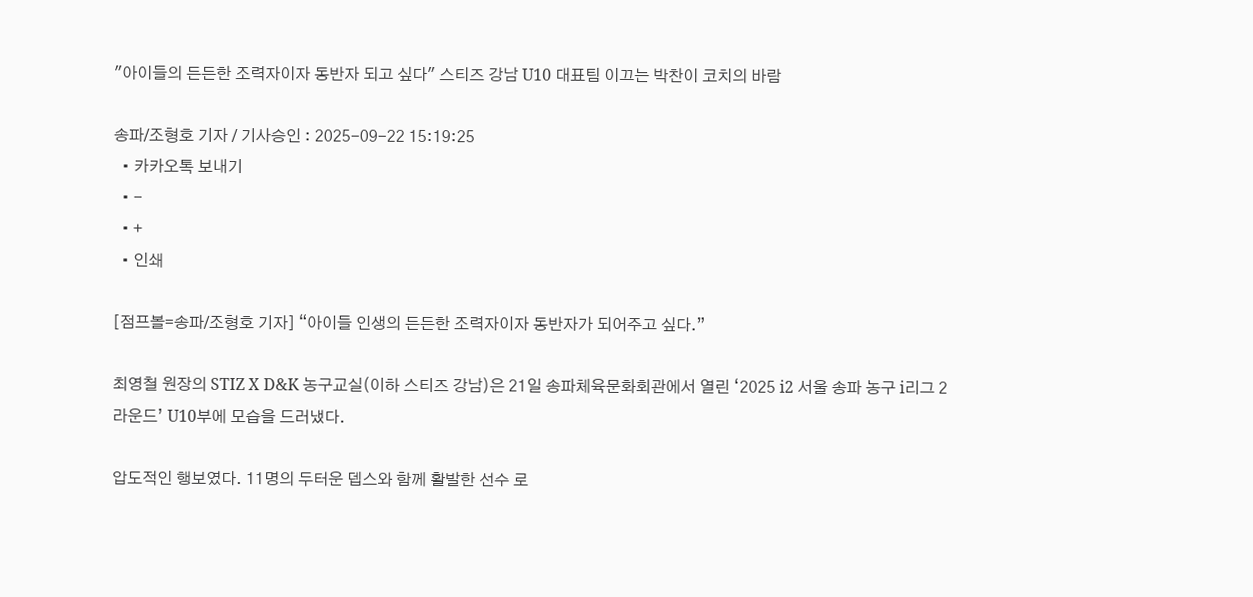"아이들의 든든한 조력자이자 동반자 되고 싶다" 스티즈 강남 U10 대표팀 이끄는 박찬이 코치의 바람

송파/조형호 기자 / 기사승인 : 2025-09-22 15:19:25
  • 카카오톡 보내기
  • -
  • +
  • 인쇄

[점프볼=송파/조형호 기자] “아이들 인생의 든든한 조력자이자 동반자가 되어주고 싶다.”

최영철 원장의 STIZ X D&K 농구교실(이하 스티즈 강남)은 21일 송파체육문화회관에서 열린 ‘2025 i2 서울 송파 농구 i리그 2라운드’ U10부에 모습을 드러냈다.

압도적인 행보였다. 11명의 두터운 뎁스와 함께 활발한 선수 로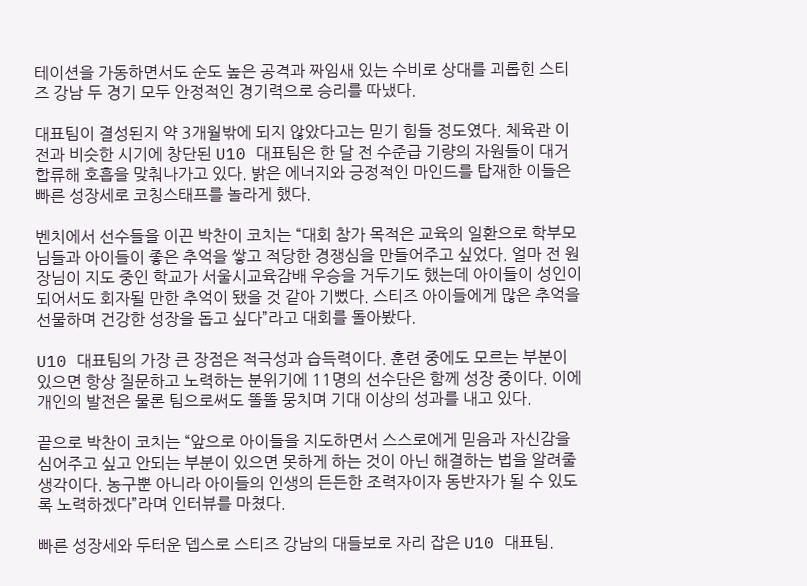테이션을 가동하면서도 순도 높은 공격과 짜임새 있는 수비로 상대를 괴롭힌 스티즈 강남 두 경기 모두 안정적인 경기력으로 승리를 따냈다.

대표팀이 결성된지 약 3개월밖에 되지 않았다고는 믿기 힘들 정도였다. 체육관 이전과 비슷한 시기에 창단된 U10 대표팀은 한 달 전 수준급 기량의 자원들이 대거 합류해 호흡을 맞춰나가고 있다. 밝은 에너지와 긍정적인 마인드를 탑재한 이들은 빠른 성장세로 코칭스태프를 놀라게 했다.

벤치에서 선수들을 이끈 박찬이 코치는 “대회 참가 목적은 교육의 일환으로 학부모님들과 아이들이 좋은 추억을 쌓고 적당한 경쟁심을 만들어주고 싶었다. 얼마 전 원장님이 지도 중인 학교가 서울시교육감배 우승을 거두기도 했는데 아이들이 성인이 되어서도 회자될 만한 추억이 됐을 것 같아 기뻤다. 스티즈 아이들에게 많은 추억을 선물하며 건강한 성장을 돕고 싶다”라고 대회를 돌아봤다.

U10 대표팀의 가장 큰 장점은 적극성과 습득력이다. 훈련 중에도 모르는 부분이 있으면 항상 질문하고 노력하는 분위기에 11명의 선수단은 함께 성장 중이다. 이에 개인의 발전은 물론 팀으로써도 똘똘 뭉치며 기대 이상의 성과를 내고 있다.

끝으로 박찬이 코치는 “앞으로 아이들을 지도하면서 스스로에게 믿음과 자신감을 심어주고 싶고 안되는 부분이 있으면 못하게 하는 것이 아닌 해결하는 법을 알려줄 생각이다. 농구뿐 아니라 아이들의 인생의 든든한 조력자이자 동반자가 될 수 있도록 노력하겠다”라며 인터뷰를 마쳤다.

빠른 성장세와 두터운 뎁스로 스티즈 강남의 대들보로 자리 잡은 U10 대표팀.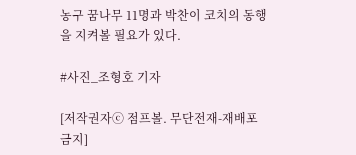농구 꿈나무 11명과 박찬이 코치의 동행을 지켜볼 필요가 있다.

#사진_조형호 기자

[저작권자ⓒ 점프볼. 무단전재-재배포 금지]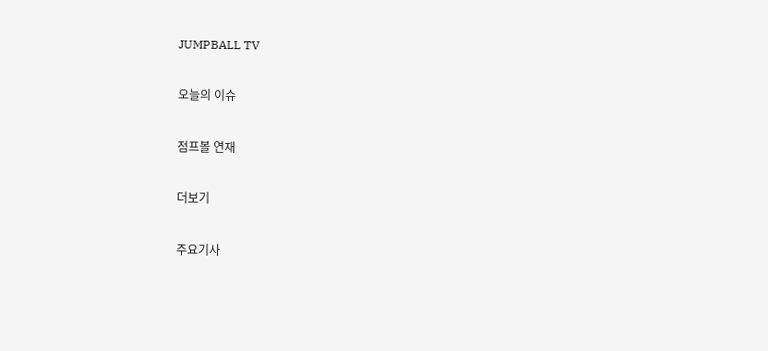JUMPBALL TV

오늘의 이슈

점프볼 연재

더보기

주요기사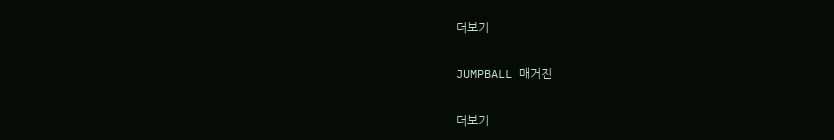더보기

JUMPBALL 매거진

더보기